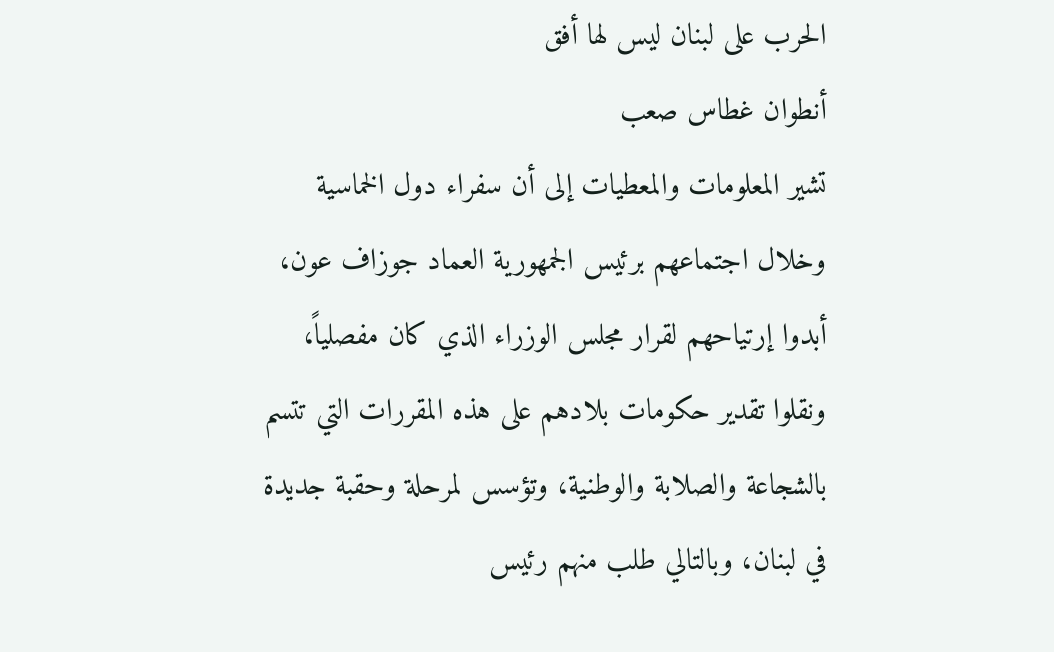الحرب على لبنان ليس لها أفق
أنطوان غطاس صعب
تشير المعلومات والمعطيات إلى أن سفراء دول الخماسية وخلال اجتماعهم برئيس الجمهورية العماد جوزاف عون، أبدوا إرتياحهم لقرار مجلس الوزراء الذي كان مفصلياً، ونقلوا تقدير حكومات بلادهم على هذه المقررات التي تتسم بالشجاعة والصلابة والوطنية، وتؤسس لمرحلة وحقبة جديدة في لبنان، وبالتالي طلب منهم رئيس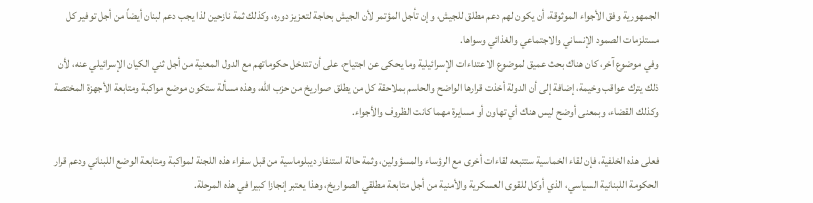الجمهورية وفق الأجواء الموثوقة، أن يكون لهم دعم مطلق للجيش، وإن تأجل المؤتمر لأن الجيش بحاجة لتعزيز دوره، وكذلك ثمة نازحين لذا يجب دعم لبنان أيضاً من أجل توفير كل مستلزمات الصمود الإنساني والاجتماعي والغذائي وسواها.
وفي موضوع آخر، كان هناك بحث عميق لموضوع الاعتداءات الإسرائيلية وما يحكى عن اجتياح، على أن تتدخل حكوماتهم مع الدول المعنية من أجل ثني الكيان الإسرائيلي عنه، لأن ذلك يترك عواقب وخيمة، إضافة إلى أن الدولة أخذت قرارها الواضح والحاسم بملاحقة كل من يطلق صواريخ من حزب الله، وهذه مسألة ستكون موضع مواكبة ومتابعة الأجهزة المختصة وكذلك القضاء، وبمعنى أوضح ليس هناك أي تهاون أو مسايرة مهما كانت الظروف والأجواء.

فعلى هذه الخلفية، فإن لقاء الخماسية ستتبعه لقاءات أخرى مع الرؤساء والمسؤولين، وثمة حالة استنفار ديبلوماسية من قبل سفراء هذه اللجنة لمواكبة ومتابعة الوضع اللبناني ودعم قرار الحكومة اللبنانية السياسي، الذي أوكل للقوى العسكرية والأمنية من أجل متابعة مطلقي الصواريخ، وهذا يعتبر إنجازا كبيرا في هذه المرحلة.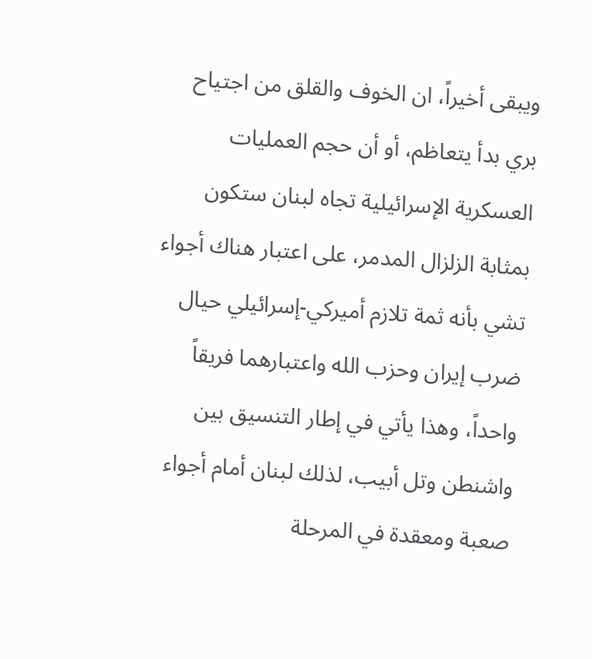ويبقى أخيراً، ان الخوف والقلق من اجتياح بري بدأ يتعاظم، أو أن حجم العمليات العسكرية الإسرائيلية تجاه لبنان ستكون بمثابة الزلزال المدمر، على اعتبار هناك أجواء تشي بأنه ثمة تلازم أميركي-إسرائيلي حيال ضرب إيران وحزب الله واعتبارهما فريقاً واحداً، وهذا يأتي في إطار التنسيق بين واشنطن وتل أبيب، لذلك لبنان أمام أجواء صعبة ومعقدة في المرحلة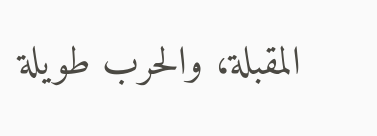المقبلة، والحرب طويلة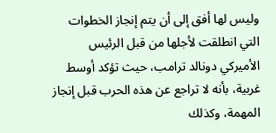وليس لها أفق إلى أن يتم إنجاز الخطوات التي انطلقت لأجلها من قبل الرئيس الأميركي دونالد ترامب، حيث تؤكد أوسط غربية، بأنه لا تراجع عن هذه الحرب قبل إنجاز المهمة، وكذلك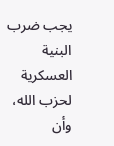يجب ضرب البنية العسكرية لحزب الله، وأن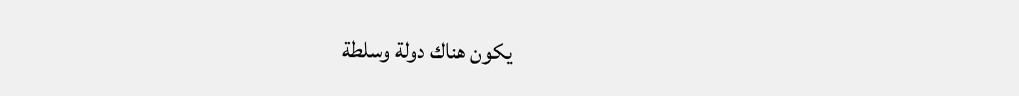يكون هناك دولة وسلطة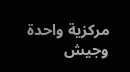مركزية واحدة وجيش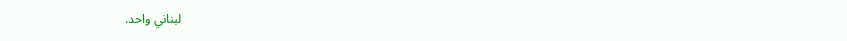لبناني واحد.